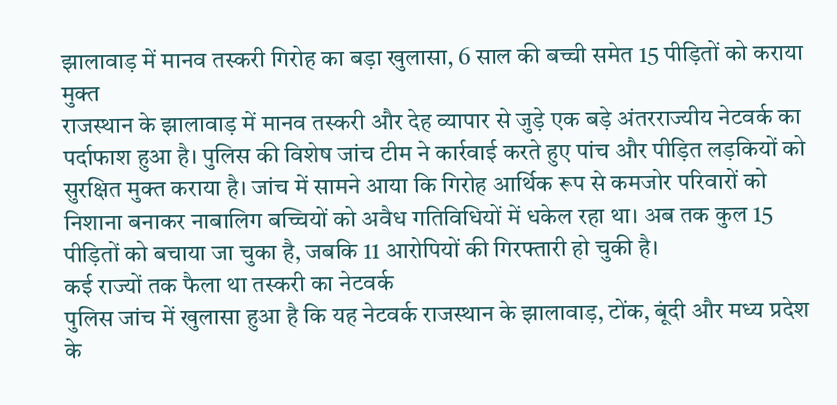झालावाड़ में मानव तस्करी गिरोह का बड़ा खुलासा, 6 साल की बच्ची समेत 15 पीड़ितों को कराया मुक्त
राजस्थान के झालावाड़ में मानव तस्करी और देह व्यापार से जुड़े एक बड़े अंतरराज्यीय नेटवर्क का पर्दाफाश हुआ है। पुलिस की विशेष जांच टीम ने कार्रवाई करते हुए पांच और पीड़ित लड़कियों को सुरक्षित मुक्त कराया है। जांच में सामने आया कि गिरोह आर्थिक रूप से कमजोर परिवारों को निशाना बनाकर नाबालिग बच्चियों को अवैध गतिविधियों में धकेल रहा था। अब तक कुल 15 पीड़ितों को बचाया जा चुका है, जबकि 11 आरोपियों की गिरफ्तारी हो चुकी है।
कई राज्यों तक फैला था तस्करी का नेटवर्क
पुलिस जांच में खुलासा हुआ है कि यह नेटवर्क राजस्थान के झालावाड़, टोंक, बूंदी और मध्य प्रदेश के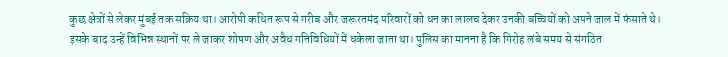कुछ क्षेत्रों से लेकर मुंबई तक सक्रिय था। आरोपी कथित रूप से गरीब और जरूरतमंद परिवारों को धन का लालच देकर उनकी बच्चियों को अपने जाल में फंसाते थे। इसके बाद उन्हें विभिन्न स्थानों पर ले जाकर शोषण और अवैध गतिविधियों में धकेला जाता था। पुलिस का मानना है कि गिरोह लंबे समय से संगठित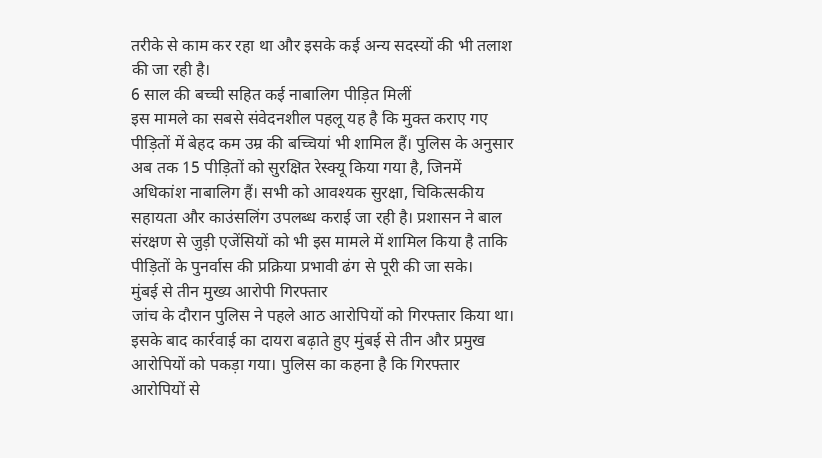तरीके से काम कर रहा था और इसके कई अन्य सदस्यों की भी तलाश की जा रही है।
6 साल की बच्ची सहित कई नाबालिग पीड़ित मिलीं
इस मामले का सबसे संवेदनशील पहलू यह है कि मुक्त कराए गए पीड़ितों में बेहद कम उम्र की बच्चियां भी शामिल हैं। पुलिस के अनुसार अब तक 15 पीड़ितों को सुरक्षित रेस्क्यू किया गया है, जिनमें अधिकांश नाबालिग हैं। सभी को आवश्यक सुरक्षा, चिकित्सकीय सहायता और काउंसलिंग उपलब्ध कराई जा रही है। प्रशासन ने बाल संरक्षण से जुड़ी एजेंसियों को भी इस मामले में शामिल किया है ताकि पीड़ितों के पुनर्वास की प्रक्रिया प्रभावी ढंग से पूरी की जा सके।
मुंबई से तीन मुख्य आरोपी गिरफ्तार
जांच के दौरान पुलिस ने पहले आठ आरोपियों को गिरफ्तार किया था। इसके बाद कार्रवाई का दायरा बढ़ाते हुए मुंबई से तीन और प्रमुख आरोपियों को पकड़ा गया। पुलिस का कहना है कि गिरफ्तार आरोपियों से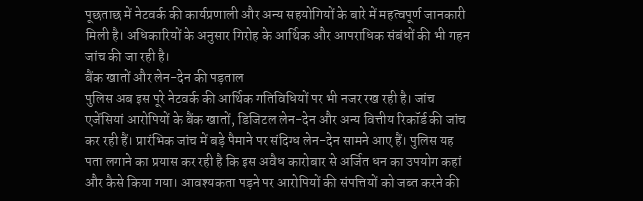पूछताछ में नेटवर्क की कार्यप्रणाली और अन्य सहयोगियों के बारे में महत्वपूर्ण जानकारी मिली है। अधिकारियों के अनुसार गिरोह के आर्थिक और आपराधिक संबंधों की भी गहन जांच की जा रही है।
बैंक खातों और लेन-देन की पड़ताल
पुलिस अब इस पूरे नेटवर्क की आर्थिक गतिविधियों पर भी नजर रख रही है। जांच एजेंसियां आरोपियों के बैंक खातों, डिजिटल लेन-देन और अन्य वित्तीय रिकॉर्ड की जांच कर रही हैं। प्रारंभिक जांच में बड़े पैमाने पर संदिग्ध लेन-देन सामने आए हैं। पुलिस यह पता लगाने का प्रयास कर रही है कि इस अवैध कारोबार से अर्जित धन का उपयोग कहां और कैसे किया गया। आवश्यकता पड़ने पर आरोपियों की संपत्तियों को जब्त करने की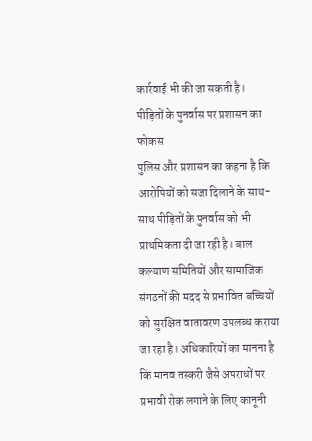कार्रवाई भी की जा सकती है।
पीड़ितों के पुनर्वास पर प्रशासन का फोकस
पुलिस और प्रशासन का कहना है कि आरोपियों को सजा दिलाने के साथ-साथ पीड़ितों के पुनर्वास को भी प्राथमिकता दी जा रही है। बाल कल्याण समितियों और सामाजिक संगठनों की मदद से प्रभावित बच्चियों को सुरक्षित वातावरण उपलब्ध कराया जा रहा है। अधिकारियों का मानना है कि मानव तस्करी जैसे अपराधों पर प्रभावी रोक लगाने के लिए कानूनी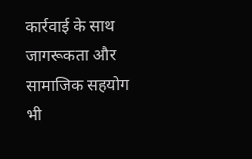कार्रवाई के साथ जागरूकता और सामाजिक सहयोग भी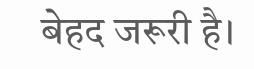बेहद जरूरी है।